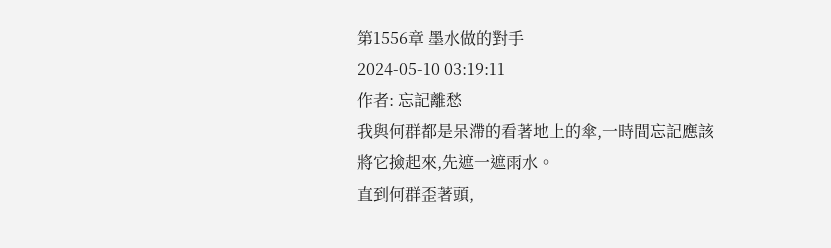第1556章 墨水做的對手
2024-05-10 03:19:11
作者: 忘記離愁
我與何群都是呆滯的看著地上的傘,一時間忘記應該將它撿起來,先遮一遮雨水。
直到何群歪著頭,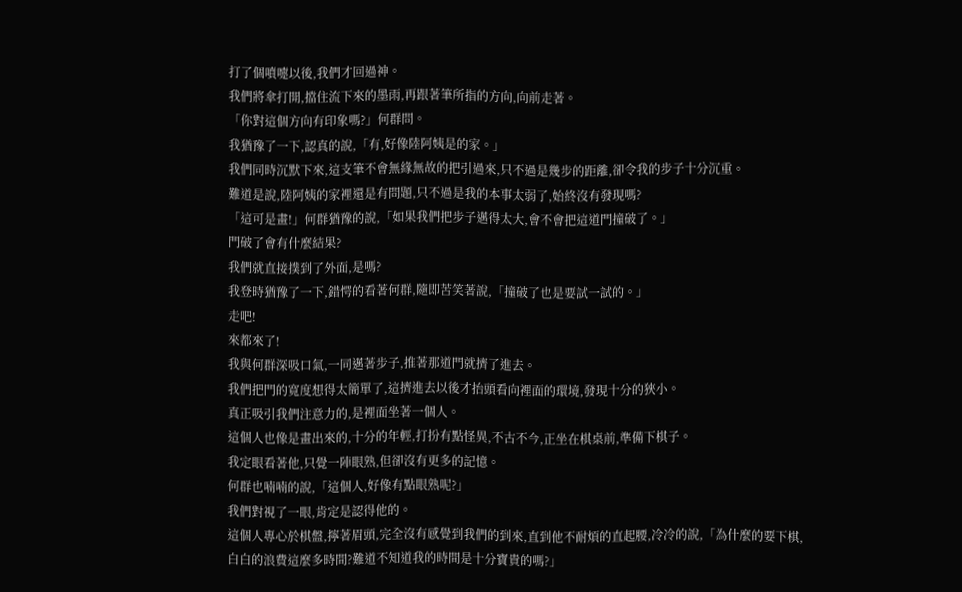打了個噴嚏以後,我們才回過神。
我們將傘打開,擋住流下來的墨雨,再跟著筆所指的方向,向前走著。
「你對這個方向有印象嗎?」何群問。
我猶豫了一下,認真的說,「有,好像陸阿姨是的家。」
我們同時沉默下來,這支筆不會無緣無故的把引過來,只不過是幾步的距離,卻令我的步子十分沉重。
難道是說,陸阿姨的家裡還是有問題,只不過是我的本事太弱了,始終沒有發現嗎?
「這可是畫!」何群猶豫的說,「如果我們把步子邁得太大,會不會把這道門撞破了。」
門破了會有什麼結果?
我們就直接撲到了外面,是嗎?
我登時猶豫了一下,錯愕的看著何群,隨即苦笑著說,「撞破了也是要試一試的。」
走吧!
來都來了!
我與何群深吸口氣,一同邁著步子,推著那道門就擠了進去。
我們把門的寬度想得太簡單了,這擠進去以後才抬頭看向裡面的環境,發現十分的狹小。
真正吸引我們注意力的,是裡面坐著一個人。
這個人也像是畫出來的,十分的年輕,打扮有點怪異,不古不今,正坐在棋桌前,準備下棋子。
我定眼看著他,只覺一陣眼熟,但卻沒有更多的記憶。
何群也喃喃的說,「這個人,好像有點眼熟呢?」
我們對視了一眼,肯定是認得他的。
這個人專心於棋盤,擰著眉頭,完全沒有感覺到我們的到來,直到他不耐煩的直起腰,冷冷的說,「為什麼的要下棋,白白的浪費這麼多時間?難道不知道我的時間是十分寶貴的嗎?」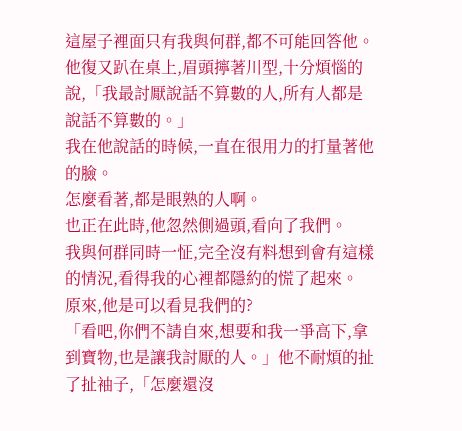這屋子裡面只有我與何群,都不可能回答他。
他復又趴在桌上,眉頭擰著川型,十分煩惱的說,「我最討厭說話不算數的人,所有人都是說話不算數的。」
我在他說話的時候,一直在很用力的打量著他的臉。
怎麼看著,都是眼熟的人啊。
也正在此時,他忽然側過頭,看向了我們。
我與何群同時一怔,完全沒有料想到會有這樣的情況,看得我的心裡都隱約的慌了起來。
原來,他是可以看見我們的?
「看吧,你們不請自來,想要和我一爭高下,拿到寶物,也是讓我討厭的人。」他不耐煩的扯了扯袖子,「怎麼還沒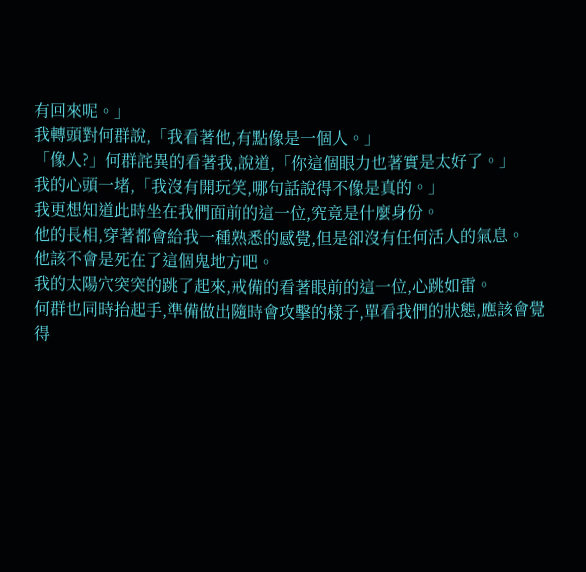有回來呢。」
我轉頭對何群說,「我看著他,有點像是一個人。」
「像人?」何群詫異的看著我,說道,「你這個眼力也著實是太好了。」
我的心頭一堵,「我沒有開玩笑,哪句話說得不像是真的。」
我更想知道此時坐在我們面前的這一位,究竟是什麼身份。
他的長相,穿著都會給我一種熟悉的感覺,但是卻沒有任何活人的氣息。
他該不會是死在了這個鬼地方吧。
我的太陽穴突突的跳了起來,戒備的看著眼前的這一位,心跳如雷。
何群也同時抬起手,準備做出隨時會攻擊的樣子,單看我們的狀態,應該會覺得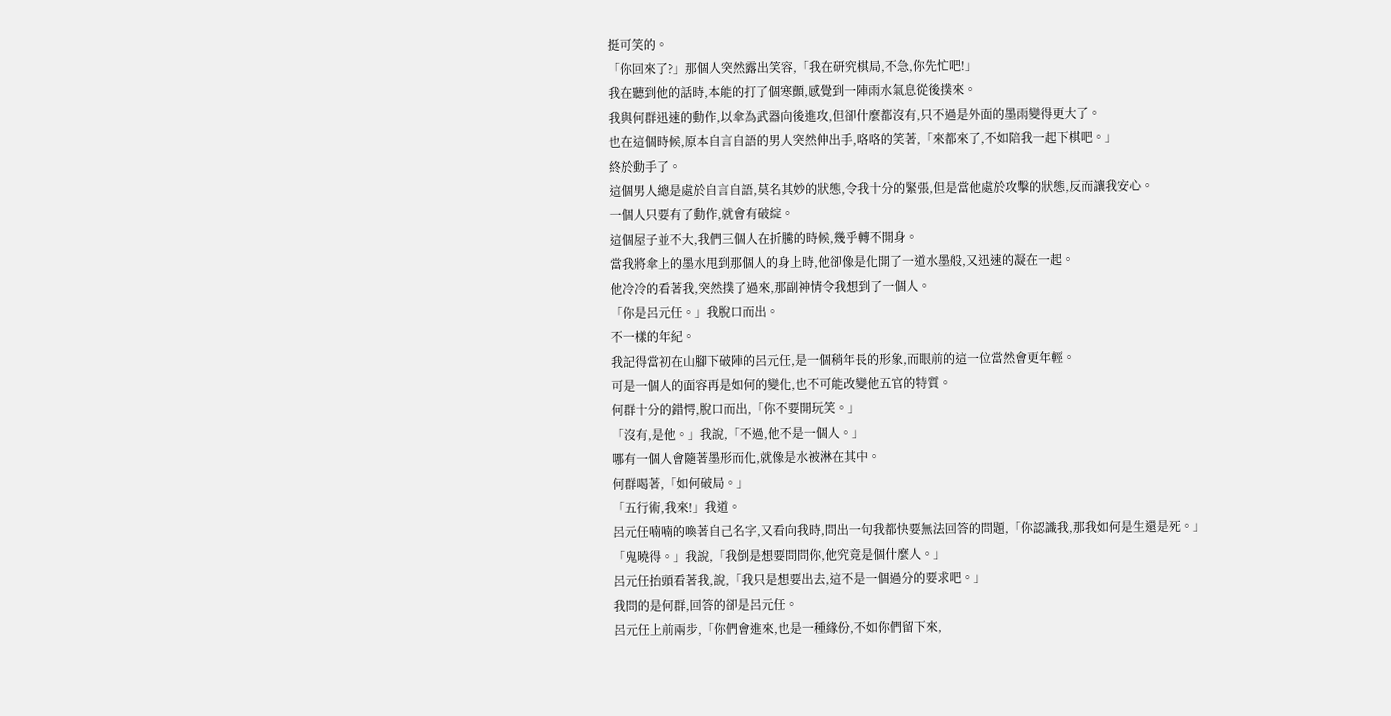挺可笑的。
「你回來了?」那個人突然露出笑容,「我在研究棋局,不急,你先忙吧!」
我在聽到他的話時,本能的打了個寒顫,感覺到一陣雨水氣息從後撲來。
我與何群迅速的動作,以傘為武器向後進攻,但卻什麼都沒有,只不過是外面的墨雨變得更大了。
也在這個時候,原本自言自語的男人突然伸出手,咯咯的笑著,「來都來了,不如陪我一起下棋吧。」
終於動手了。
這個男人總是處於自言自語,莫名其妙的狀態,令我十分的緊張,但是當他處於攻擊的狀態,反而讓我安心。
一個人只要有了動作,就會有破綻。
這個屋子並不大,我們三個人在折騰的時候,幾乎轉不開身。
當我將傘上的墨水甩到那個人的身上時,他卻像是化開了一道水墨般,又迅速的凝在一起。
他冷冷的看著我,突然撲了過來,那副神情令我想到了一個人。
「你是呂元任。」我脫口而出。
不一樣的年紀。
我記得當初在山腳下破陣的呂元任,是一個稍年長的形象,而眼前的這一位當然會更年輕。
可是一個人的面容再是如何的變化,也不可能改變他五官的特質。
何群十分的錯愕,脫口而出,「你不要開玩笑。」
「沒有,是他。」我說,「不過,他不是一個人。」
哪有一個人會隨著墨形而化,就像是水被淋在其中。
何群喝著,「如何破局。」
「五行術,我來!」我道。
呂元任喃喃的喚著自己名字,又看向我時,問出一句我都快要無法回答的問題,「你認識我,那我如何是生還是死。」
「鬼曉得。」我說,「我倒是想要問問你,他究竟是個什麼人。」
呂元任抬頭看著我,說,「我只是想要出去,這不是一個過分的要求吧。」
我問的是何群,回答的卻是呂元任。
呂元任上前兩步,「你們會進來,也是一種緣份,不如你們留下來,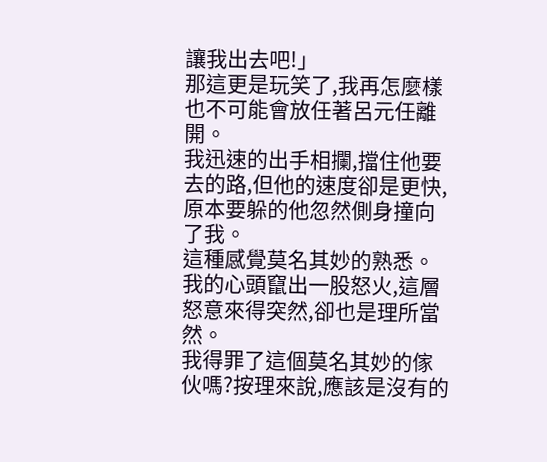讓我出去吧!」
那這更是玩笑了,我再怎麼樣也不可能會放任著呂元任離開。
我迅速的出手相攔,擋住他要去的路,但他的速度卻是更快,原本要躲的他忽然側身撞向了我。
這種感覺莫名其妙的熟悉。
我的心頭竄出一股怒火,這層怒意來得突然,卻也是理所當然。
我得罪了這個莫名其妙的傢伙嗎?按理來說,應該是沒有的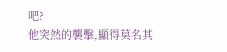吧?
他突然的襲擊,顯得莫名其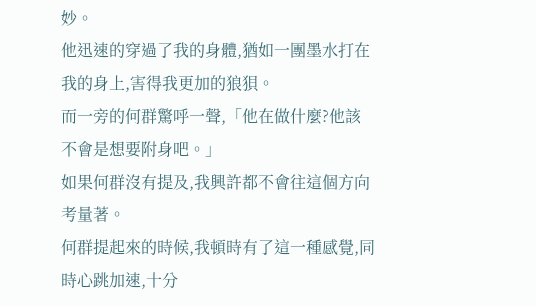妙。
他迅速的穿過了我的身體,猶如一團墨水打在我的身上,害得我更加的狼狽。
而一旁的何群驚呼一聲,「他在做什麼?他該不會是想要附身吧。」
如果何群沒有提及,我興許都不會往這個方向考量著。
何群提起來的時候,我頓時有了這一種感覺,同時心跳加速,十分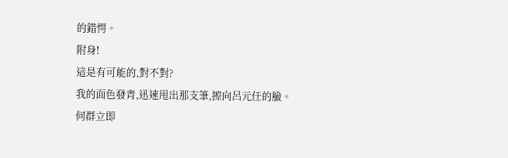的錯愕。
附身!
這是有可能的,對不對?
我的面色發青,迅速甩出那支筆,擦向呂元任的臉。
何群立即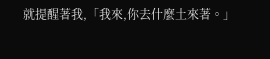就提醒著我,「我來,你去什麼土來著。」